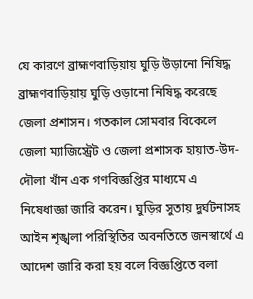যে কারণে ব্রাহ্মণবাড়িয়ায় ঘুড়ি উড়ানো নিষিদ্ধ
ব্রাহ্মণবাড়িয়ায় ঘুড়ি ওড়ানো নিষিদ্ধ করেছে জেলা প্রশাসন। গতকাল সোমবার বিকেলে জেলা ম্যাজিস্ট্রেট ও জেলা প্রশাসক হায়াত-উদ-দৌলা খাঁন এক গণবিজ্ঞপ্তির মাধ্যমে এ নিষেধাজ্ঞা জারি করেন। ঘুড়ির সুতায় দুর্ঘটনাসহ আইন শৃঙ্খলা পরিস্থিতির অবনতিতে জনস্বার্থে এ আদেশ জারি করা হয় বলে বিজ্ঞপ্তিতে বলা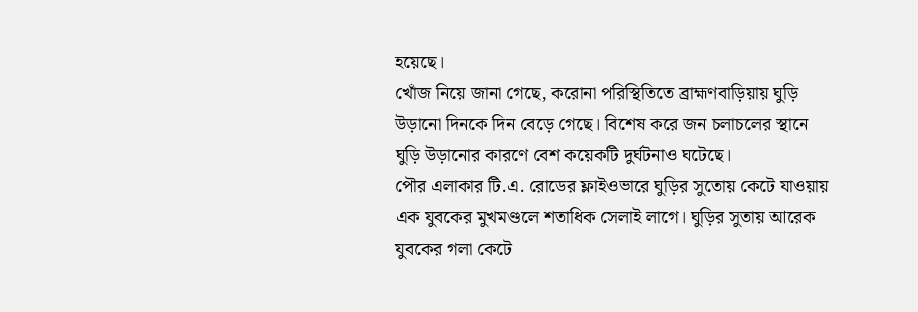হয়েছে।
খোঁজ নিয়ে জানা গেছে, করোনা পরিস্থিতিতে ব্রাহ্মণবাড়িয়ায় ঘুড়ি উড়ানো দিনকে দিন বেড়ে গেছে। বিশেষ করে জন চলাচলের স্থানে ঘুড়ি উড়ানোর কারণে বেশ কয়েকটি দুর্ঘটনাও ঘটেছে।
পৌর এলাকার টি.এ. রোডের ফ্লাইওভারে ঘুড়ির সুতোয় কেটে যাওয়ায় এক যুবকের মুখমণ্ডলে শতাধিক সেলাই লাগে। ঘুড়ির সুতায় আরেক যুবকের গলা কেটে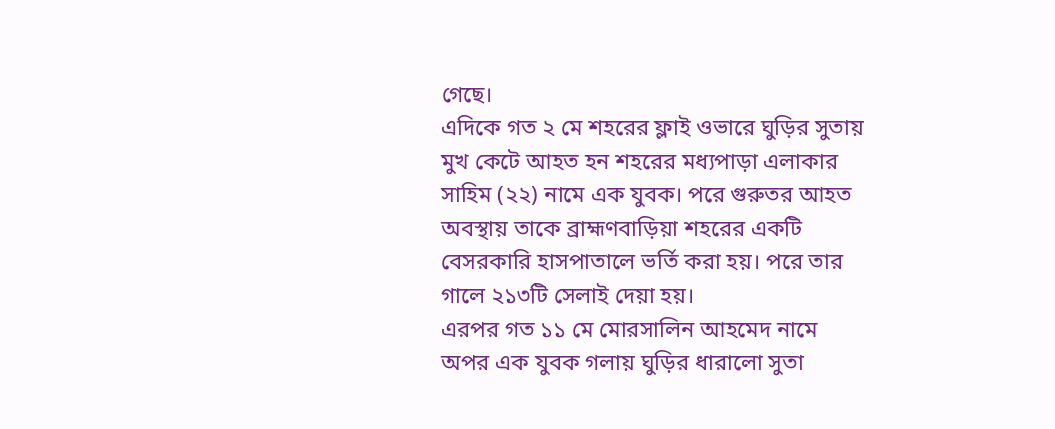গেছে।
এদিকে গত ২ মে শহরের ফ্লাই ওভারে ঘুড়ির সুতায় মুখ কেটে আহত হন শহরের মধ্যপাড়া এলাকার সাহিম (২২) নামে এক যুবক। পরে গুরুতর আহত অবস্থায় তাকে ব্রাহ্মণবাড়িয়া শহরের একটি বেসরকারি হাসপাতালে ভর্তি করা হয়। পরে তার গালে ২১৩টি সেলাই দেয়া হয়।
এরপর গত ১১ মে মোরসালিন আহমেদ নামে অপর এক যুবক গলায় ঘুড়ির ধারালো সুতা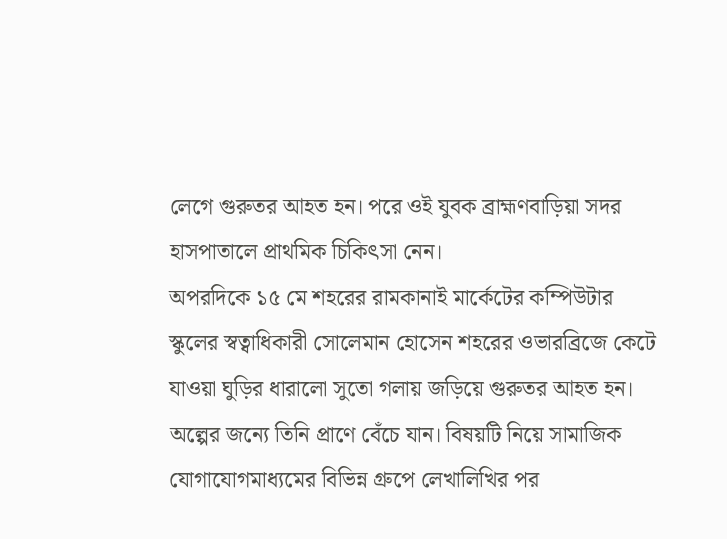লেগে গুরুতর আহত হন। পরে ওই যুবক ব্রাহ্মণবাড়িয়া সদর হাসপাতালে প্রাথমিক চিকিৎসা নেন।
অপরদিকে ১৫ মে শহরের রামকানাই মার্কেটের কম্পিউটার স্কুলের স্বত্বাধিকারী সোলেমান হোসেন শহরের ওভারব্রিজে কেটে যাওয়া ঘুড়ির ধারালো সুতো গলায় জড়িয়ে গুরুতর আহত হন। অল্পের জন্যে তিনি প্রাণে বেঁচে যান। বিষয়টি নিয়ে সামাজিক যোগাযোগমাধ্যমের বিভিন্ন গ্রুপে লেখালিখির পর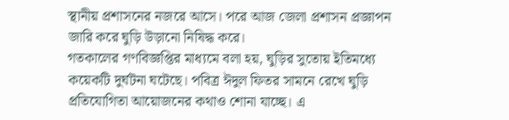স্থানীয় প্রশাসনের নজরে আসে। পরে আজ জেলা প্রশাসন প্রজ্ঞাপন জারি করে ঘুড়ি উড়ানো নিষিদ্ধ করে।
গতকালের গণবিজ্ঞপ্তির মাধ্যমে বলা হয়, ঘুড়ির সুতোয় ইতিমধ্যে কয়েকটি দুর্ঘটনা ঘটেছে। পবিত্র ঈদুল ফিতর সামনে রেখে ঘুড়ি প্রতিযোগিতা আয়োজনের কথাও শোনা যাচ্ছে। এ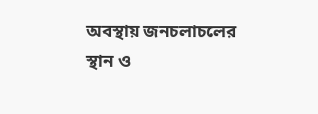অবস্থায় জনচলাচলের স্থান ও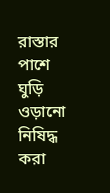রাস্তার পাশে ঘুড়ি ওড়ানো নিষিদ্ধ করা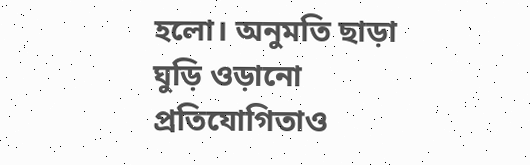হলো। অনুমতি ছাড়া ঘুড়ি ওড়ানো প্রতিযোগিতাও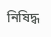নিষিদ্ধ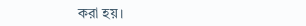করা হয়।